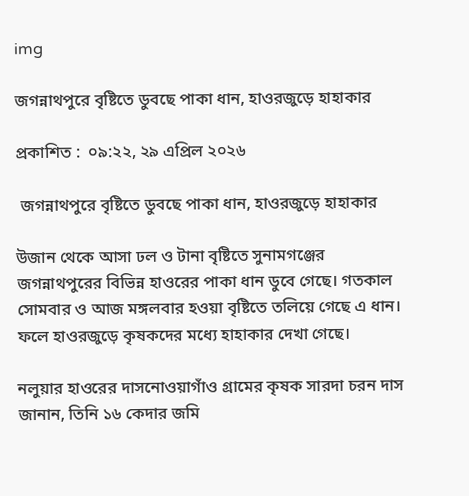img

জগন্নাথপুরে বৃষ্টিতে ডুবছে পাকা ধান, হাওরজুড়ে হাহাকার

প্রকাশিত :  ০৯:২২, ২৯ এপ্রিল ২০২৬

 জগন্নাথপুরে বৃষ্টিতে ডুবছে পাকা ধান, হাওরজুড়ে হাহাকার

উজান থেকে আসা ঢল ও টানা বৃষ্টিতে সুনামগঞ্জের জগন্নাথপুরের বিভিন্ন হাওরের পাকা ধান ডুবে গেছে। গতকাল সোমবার ও আজ মঙ্গলবার হওয়া বৃষ্টিতে তলিয়ে গেছে এ ধান। ফলে হাওরজুড়ে কৃষকদের মধ্যে হাহাকার দেখা গেছে।

নলুয়ার হাওরের দাসনোওয়াগাঁও গ্রামের কৃষক সারদা চরন দাস জানান, তিনি ১৬ কেদার জমি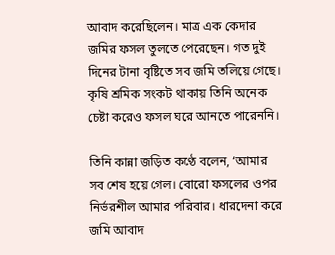আবাদ করেছিলেন। মাত্র এক কেদার জমির ফসল তুলতে পেরেছেন। গত দুই দিনের টানা বৃষ্টিতে সব জমি তলিয়ে গেছে। কৃষি শ্রমিক সংকট থাকায় তিনি অনেক চেষ্টা করেও ফসল ঘরে আনতে পারেননি।

তিনি কান্না জড়িত কণ্ঠে বলেন, ‘আমার সব শেষ হয়ে গেল। বোরো ফসলের ওপর নির্ভরশীল আমার পরিবার। ধারদেনা করে জমি আবাদ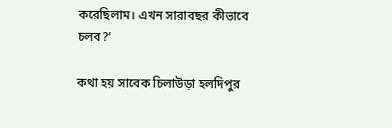করেছিলাম। এখন সারাবছর কীভাবে চলব?’

কথা হয় সাবেক চিলাউড়া হলদিপুর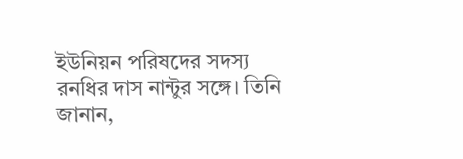ইউনিয়ন পরিষদের সদস্য রনধির দাস নান্টুর সঙ্গে। তিনি জানান,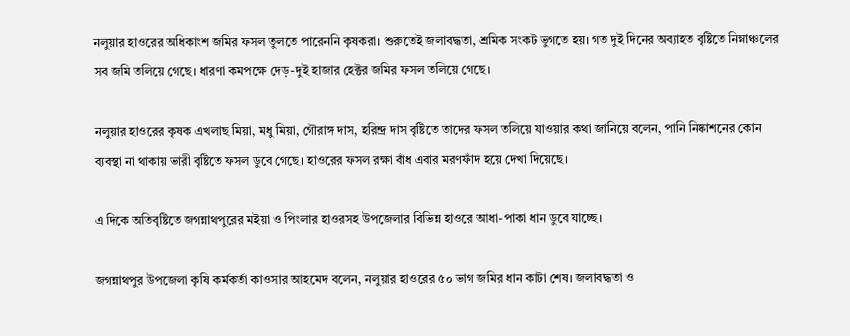নলুয়ার হাওরের অধিকাংশ জমির ফসল তুলতে পারেননি কৃষকরা। শুরুতেই জলাবদ্ধতা, শ্রমিক সংকট ভুগতে হয়। গত দুই দিনের অব্যাহত বৃষ্টিতে নিম্নাঞ্চলের সব জমি তলিয়ে গেছে। ধারণা কমপক্ষে দেড়-দুই হাজার হেক্টর জমির ফসল তলিয়ে গেছে।

নলুয়ার হাওরের কৃষক এখলাছ মিয়া, মধু মিয়া, গৌরাঙ্গ দাস, হরিন্দ্র দাস বৃষ্টিতে তাদের ফসল তলিয়ে যাওয়ার কথা জানিয়ে বলেন, পানি নিষ্কাশনের কোন ব্যবস্থা না থাকায় ভারী বৃষ্টিতে ফসল ডুবে গেছে। হাওরের ফসল রক্ষা বাঁধ এবার মরণফাঁদ হয়ে দেখা দিয়েছে।

এ দিকে অতিবৃষ্টিতে জগন্নাথপুরের মইয়া ও পিংলার হাওরসহ উপজেলার বিভিন্ন হাওরে আধা-পাকা ধান ডুবে যাচ্ছে।

জগন্নাথপুর উপজেলা কৃষি কর্মকর্তা কাওসার আহমেদ বলেন, নলুয়ার হাওরের ৫০ ভাগ জমির ধান কাটা শেষ। জলাবদ্ধতা ও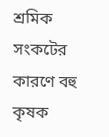শ্রমিক সংকটের কারণে বহু কৃষক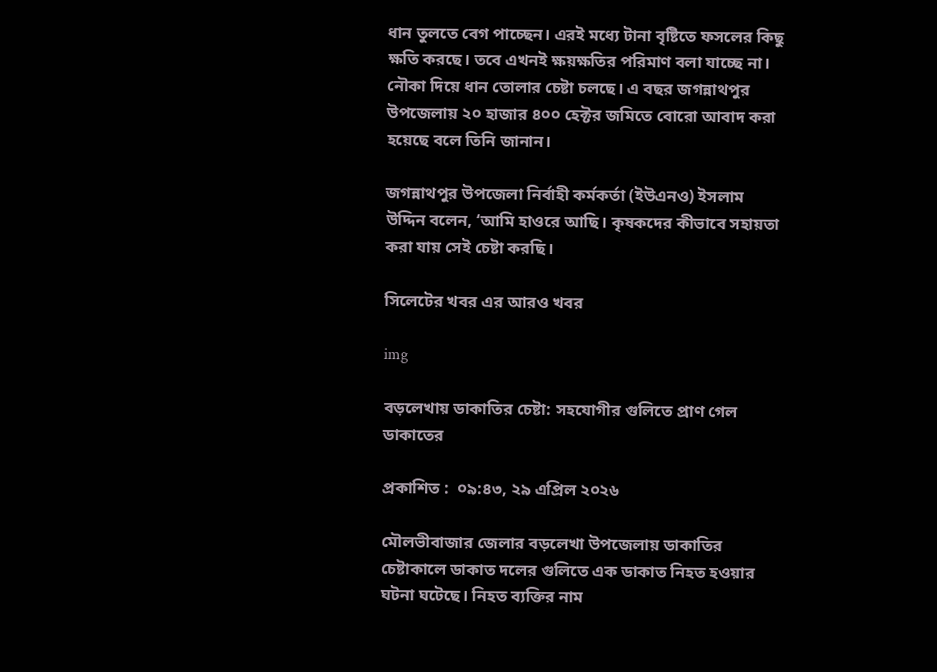ধান তুলতে বেগ পাচ্ছেন। এরই মধ্যে টানা বৃষ্টিতে ফসলের কিছু ক্ষতি করছে। তবে এখনই ক্ষয়ক্ষতির পরিমাণ বলা যাচ্ছে না। নৌকা দিয়ে ধান তোলার চেষ্টা চলছে। এ বছর জগন্নাথপুর উপজেলায় ২০ হাজার ৪০০ হেক্টর জমিতে বোরো আবাদ করা হয়েছে বলে তিনি জানান।

জগন্নাথপুর উপজেলা নির্বাহী কর্মকর্তা (ইউএনও) ইসলাম উদ্দিন বলেন, ‘আমি হাওরে আছি। কৃষকদের কীভাবে সহায়তা করা যায় সেই চেষ্টা করছি।

সিলেটের খবর এর আরও খবর

img

বড়লেখায় ডাকাতির চেষ্টা: সহযোগীর গুলিতে প্রাণ গেল ডাকাতের

প্রকাশিত :  ০৯:৪৩, ২৯ এপ্রিল ২০২৬

মৌলভীবাজার জেলার বড়লেখা উপজেলায় ডাকাতির চেষ্টাকালে ডাকাত দলের গুলিতে এক ডাকাত নিহত হওয়ার ঘটনা ঘটেছে। নিহত ব্যক্তির নাম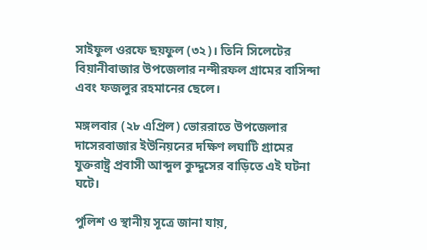সাইফুল ওরফে ছয়ফুল (৩২)। তিনি সিলেটের বিয়ানীবাজার উপজেলার নন্দীরফল গ্রামের বাসিন্দা এবং ফজলুর রহমানের ছেলে।

মঙ্গলবার (২৮ এপ্রিল) ভোররাতে উপজেলার দাসেরবাজার ইউনিয়নের দক্ষিণ লঘাটি গ্রামের যুক্তরাষ্ট্র প্রবাসী আব্দুল কুদ্দুসের বাড়িতে এই ঘটনা ঘটে।

পুলিশ ও স্থানীয় সূত্রে জানা যায়,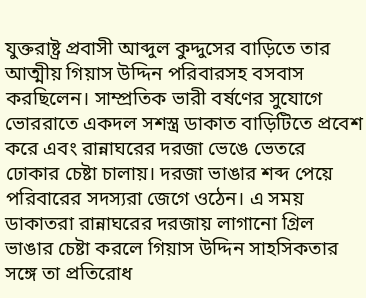যুক্তরাষ্ট্র প্রবাসী আব্দুল কুদ্দুসের বাড়িতে তার আত্মীয় গিয়াস উদ্দিন পরিবারসহ বসবাস করছিলেন। সাম্প্রতিক ভারী বর্ষণের সুযোগে ভোররাতে একদল সশস্ত্র ডাকাত বাড়িটিতে প্রবেশ করে এবং রান্নাঘরের দরজা ভেঙে ভেতরে ঢোকার চেষ্টা চালায়। দরজা ভাঙার শব্দ পেয়ে পরিবারের সদস্যরা জেগে ওঠেন। এ সময় ডাকাতরা রান্নাঘরের দরজায় লাগানো গ্রিল ভাঙার চেষ্টা করলে গিয়াস উদ্দিন সাহসিকতার সঙ্গে তা প্রতিরোধ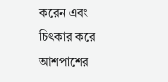করেন এবং চিৎকার করে আশপাশের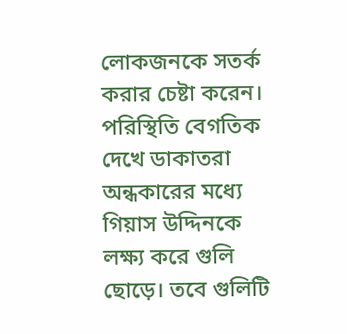লোকজনকে সতর্ক করার চেষ্টা করেন। পরিস্থিতি বেগতিক দেখে ডাকাতরা অন্ধকারের মধ্যে গিয়াস উদ্দিনকে লক্ষ্য করে গুলি ছোড়ে। তবে গুলিটি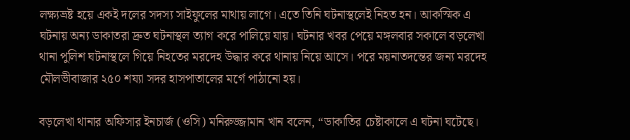লক্ষ্যভ্রষ্ট হয়ে একই দলের সদস্য সাইফুলের মাথায় লাগে। এতে তিনি ঘটনাস্থলেই নিহত হন। আকস্মিক এ ঘটনায় অন্য ডাকাতরা দ্রুত ঘটনাস্থল ত্যাগ করে পালিয়ে যায়। ঘটনার খবর পেয়ে মঙ্গলবার সকালে বড়লেখা থানা পুলিশ ঘটনাস্থলে গিয়ে নিহতের মরদেহ উদ্ধার করে থানায় নিয়ে আসে। পরে ময়নাতদন্তের জন্য মরদেহ মৌলভীবাজার ২৫০ শয্যা সদর হাসপাতালের মর্গে পাঠানো হয়।

বড়লেখা থানার অফিসার ইনচার্জ (ওসি) মনিরুজ্জামান খান বলেন, “ডাকাতির চেষ্টাকালে এ ঘটনা ঘটেছে।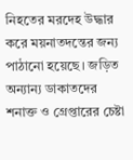নিহতের মরদেহ উদ্ধার করে ময়নাতদন্তের জন্য পাঠানো হয়েছে। জড়িত অন্যান্য ডাকাতদের শনাক্ত ও গ্রেপ্তারের চেষ্টা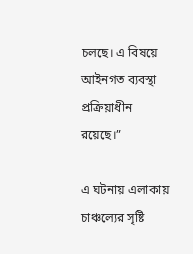চলছে। এ বিষয়ে আইনগত ব্যবস্থা প্রক্রিয়াধীন রয়েছে।”

এ ঘটনায় এলাকায় চাঞ্চল্যের সৃষ্টি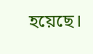হয়েছে।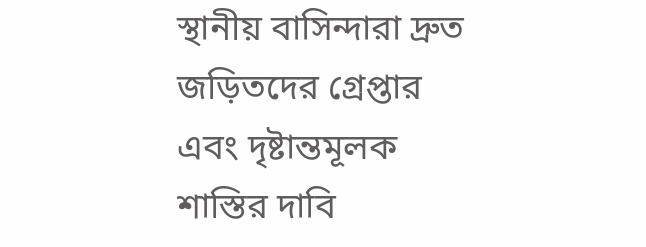স্থানীয় বাসিন্দারা দ্রুত জড়িতদের গ্রেপ্তার এবং দৃষ্টান্তমূলক শাস্তির দাবি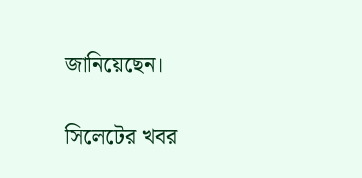জানিয়েছেন।

সিলেটের খবর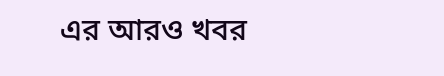এর আরও খবর